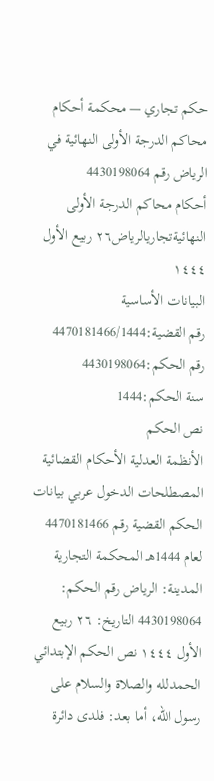حكم تجاري — محكمة أحكام محاكم الدرجة الأولى النهائية في الرياض رقم 4430198064
أحكام محاكم الدرجة الأولى النهائيةتجاريالرياض٢٦ ربيع الأول ١٤٤٤
البيانات الأساسية
رقم القضية:4470181466/1444
رقم الحكم:4430198064
سنة الحكم:1444
نص الحكم
الأنظمة العدلية الأحكام القضائية المصطلحات الدخول عربي بيانات الحكم القضية رقم 4470181466 لعام 1444هـ المحكمة التجارية المدينة: الرياض رقم الحكم: 4430198064 التاريخ: ٢٦ ربيع الأول ١٤٤٤ نص الحكم الإبتدائي الحمدلله والصلاة والسلام على رسول الله، أما بعد: فلدى دائرة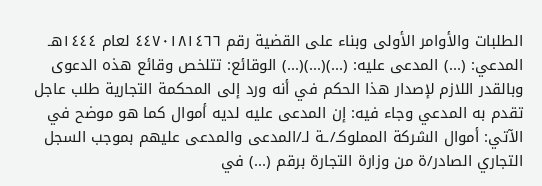الطلبات والأوامر الأولى وبناء على القضية رقم ٤٤٧٠١٨١٤٦٦ لعام ١٤٤٤هـ المدعي: (...) المدعى عليه: (...)(...)(...) الوقائع: تتلخص وقائع هذه الدعوى وبالقدر اللازم لإصدار هذا الحكم في أنه ورد إلى المحكمة التجارية طلب عاجل تقدم به المدعي وجاء فيه: إن المدعى عليه لديه أموال كما هو موضح في الآتي: أموال الشركة المملوكـ/ـة لـ/المدعى والمدعى عليهم بموجب السجل التجاري الصادر/ة من وزارة التجارة برقم (...) في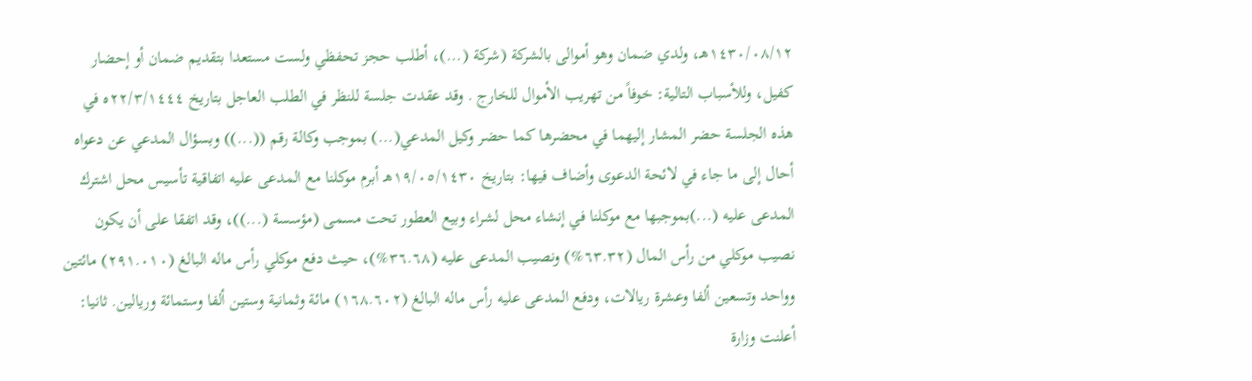١٤٣٠/٠٨/١٢هـ، ولدي ضمان وهو أموالى بالشركة (شركة (...)، أطلب حجز تحفظي ولست مستعدا بتقديم ضمان أو إحضار كفيل، وللأسباب التالية: خوفاً من تهريب الأموال للخارج . وقد عقدت جلسة للنظر في الطلب العاجل بتاريخ ٢٢/٣/١٤٤٤ه في هذه الجلسة حضر المشار إليهما في محضرها كما حضر وكيل المدعي(...) بموجب وكالة رقم ((...)) وبسؤال المدعي عن دعواه أحال إلى ما جاء في لائحة الدعوى وأضاف فيها: بتاريخ ١٩/٠٥/١٤٣٠هـ أبرم موكلنا مع المدعى عليه اتفاقية تأسيس محل اشترك المدعى عليه (...)بموجبها مع موكلنا في إنشاء محل لشراء وبيع العطور تحت مسمى (مؤسسة (...))، وقد اتفقا على أن يكون نصيب موكلي من رأس المال (٦٣.٣٢%) ونصيب المدعى عليه (٣٦.٦٨%)، حيث دفع موكلي رأس ماله البالغ (٢٩١.٠١٠) مائتين وواحد وتسعين ألفا وعشرة ريالات، ودفع المدعى عليه رأس ماله البالغ (١٦٨.٦٠٢) مائة وثمانية وستين ألفا وستمائة وريالين. ثانيا: أعلنت وزارة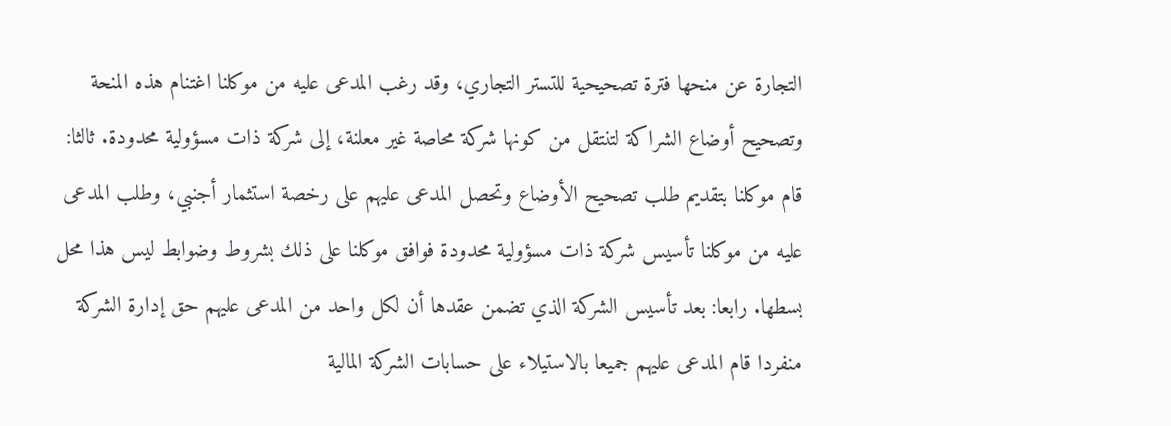التجارة عن منحها فترة تصحيحية للتستر التجاري، وقد رغب المدعى عليه من موكلنا اغتنام هذه المنحة وتصحيح أوضاع الشراكة لتنتقل من كونها شركة محاصة غير معلنة، إلى شركة ذات مسؤولية محدودة. ثالثا: قام موكلنا بتقديم طلب تصحيح الأوضاع وتحصل المدعى عليهم على رخصة استثمار أجنبي، وطلب المدعى عليه من موكلنا تأسيس شركة ذات مسؤولية محدودة فوافق موكلنا على ذلك بشروط وضوابط ليس هذا محل بسطها. رابعا: بعد تأسيس الشركة الذي تضمن عقدها أن لكل واحد من المدعى عليهم حق إدارة الشركة منفردا قام المدعى عليهم جميعا بالاستيلاء على حسابات الشركة المالية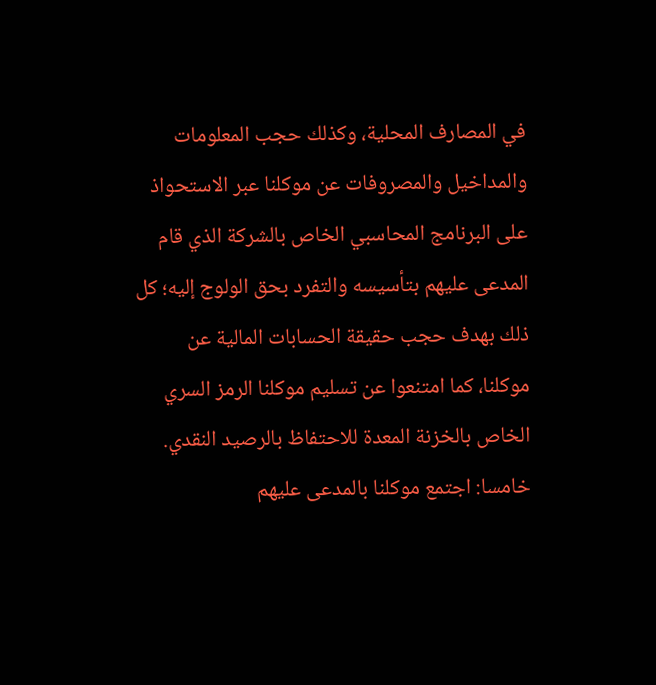في المصارف المحلية، وكذلك حجب المعلومات والمداخيل والمصروفات عن موكلنا عبر الاستحواذ على البرنامج المحاسبي الخاص بالشركة الذي قام المدعى عليهم بتأسيسه والتفرد بحق الولوج إليه؛ كل ذلك بهدف حجب حقيقة الحسابات المالية عن موكلنا، كما امتنعوا عن تسليم موكلنا الرمز السري الخاص بالخزنة المعدة للاحتفاظ بالرصيد النقدي. خامسا: اجتمع موكلنا بالمدعى عليهم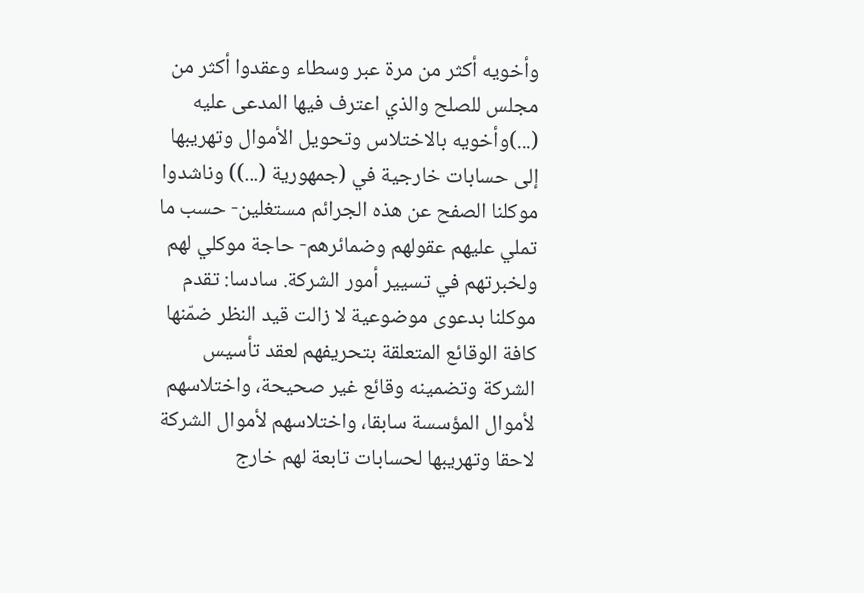وأخويه أكثر من مرة عبر وسطاء وعقدوا أكثر من مجلس للصلح والذي اعترف فيها المدعى عليه (...)وأخويه بالاختلاس وتحويل الأموال وتهريبها إلى حسابات خارجية في (جمهورية (...)) وناشدوا موكلنا الصفح عن هذه الجرائم مستغلين- حسب ما تملي عليهم عقولهم وضمائرهم- حاجة موكلي لهم ولخبرتهم في تسيير أمور الشركة. سادسا: تقدم موكلنا بدعوى موضوعية لا زالت قيد النظر ضمّنها كافة الوقائع المتعلقة بتحريفهم لعقد تأسيس الشركة وتضمينه وقائع غير صحيحة، واختلاسهم لأموال المؤسسة سابقا، واختلاسهم لأموال الشركة لاحقا وتهريبها لحسابات تابعة لهم خارج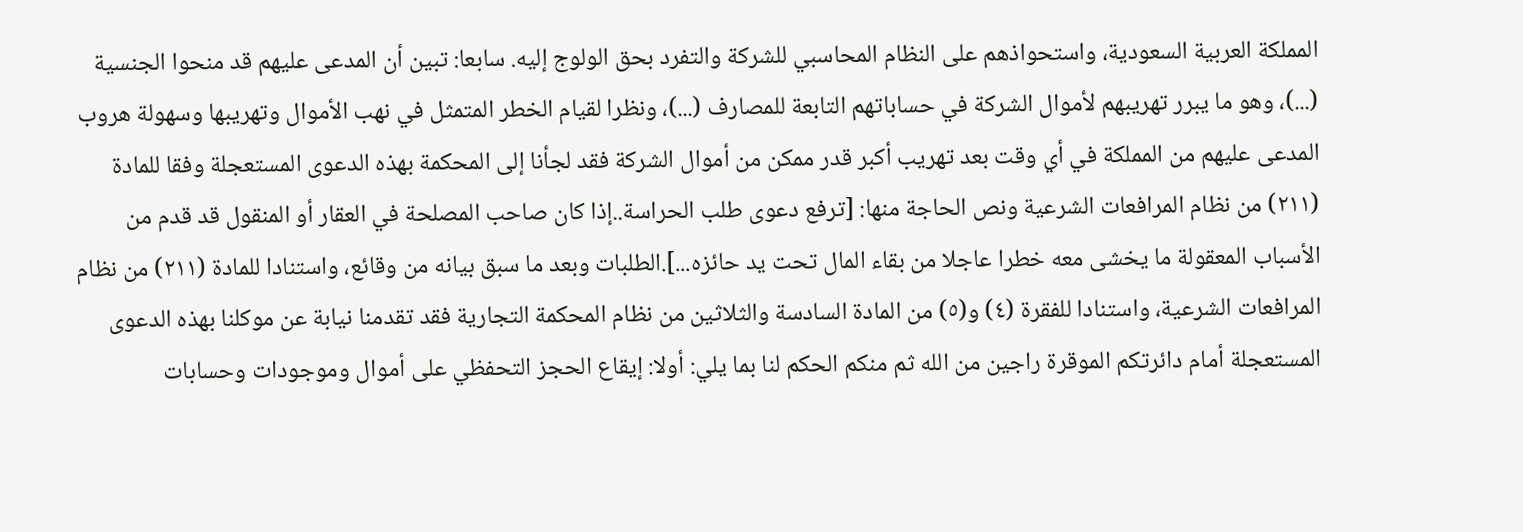المملكة العربية السعودية، واستحواذهم على النظام المحاسبي للشركة والتفرد بحق الولوج إليه. سابعا: تبين أن المدعى عليهم قد منحوا الجنسية (...)، وهو ما يبرر تهريبهم لأموال الشركة في حساباتهم التابعة للمصارف (...)، ونظرا لقيام الخطر المتمثل في نهب الأموال وتهريبها وسهولة هروب المدعى عليهم من المملكة في أي وقت بعد تهريب أكبر قدر ممكن من أموال الشركة فقد لجأنا إلى المحكمة بهذه الدعوى المستعجلة وفقا للمادة (٢١١) من نظام المرافعات الشرعية ونص الحاجة منها: [ترفع دعوى طلب الحراسة..إذا كان صاحب المصلحة في العقار أو المنقول قد قدم من الأسباب المعقولة ما يخشى معه خطرا عاجلا من بقاء المال تحت يد حائزه...].الطلبات وبعد ما سبق بيانه من وقائع، واستنادا للمادة (٢١١) من نظام المرافعات الشرعية، واستنادا للفقرة (٤) و(٥) من المادة السادسة والثلاثين من نظام المحكمة التجارية فقد تقدمنا نيابة عن موكلنا بهذه الدعوى المستعجلة أمام دائرتكم الموقرة راجين من الله ثم منكم الحكم لنا بما يلي: أولا: إيقاع الحجز التحفظي على أموال وموجودات وحسابات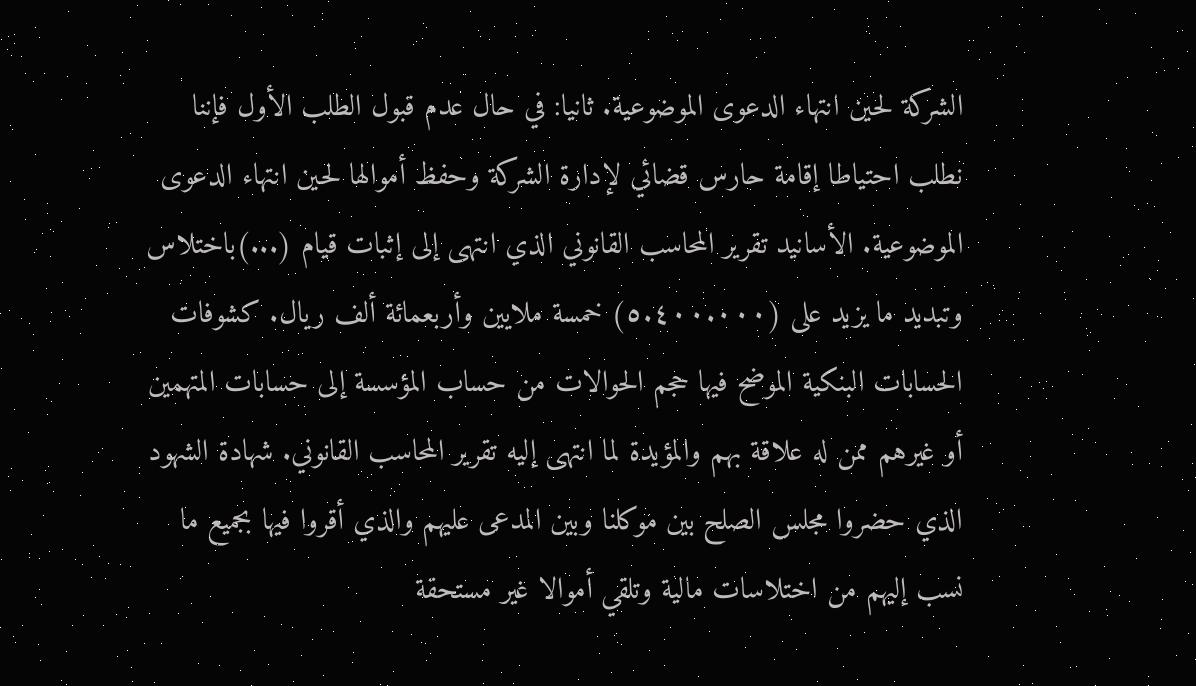الشركة لحين انتهاء الدعوى الموضوعية. ثانيا: في حال عدم قبول الطلب الأول فإننا نطلب احتياطا إقامة حارس قضائي لإدارة الشركة وحفظ أموالها لحين انتهاء الدعوى الموضوعية. الأسانيد تقرير المحاسب القانوني الذي انتهى إلى إثبات قيام (...)باختلاس وتبديد ما يزيد على (٥.٤٠٠.٠٠٠) خمسة ملايين وأربعمائة ألف ريال. كشوفات الحسابات البنكية الموضح فيها حجم الحوالات من حساب المؤسسة إلى حسابات المتهمين أو غيرهم ممن له علاقة بهم والمؤيدة لما انتهى إليه تقرير المحاسب القانوني. شهادة الشهود الذي حضروا مجلس الصلح بين موكلنا وبين المدعى عليهم والذي أقروا فيها بجميع ما نسب إليهم من اختلاسات مالية وتلقي أموالا غير مستحقة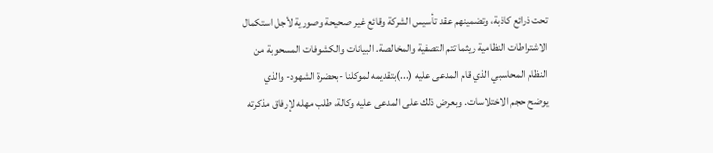تحت ذرائع كاذبة، وتضمينهم عقد تأسيس الشركة وقائع غير صحيحة وصورية لأجل استكمال الاشتراطات النظامية ريثما تتم التصفية والمخالصة. البيانات والكشوفات المسحوبة من النظام المحاسبي الذي قام المدعى عليه (...)بتقديمه لموكلنا -بحضرة الشهود- والذي يوضح حجم الاختلاسات. وبعرض ذلك على المدعى عليه وكالة، طلب مهله لإرفاق مذكرته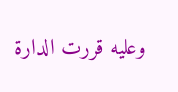وعليه قررت الدارة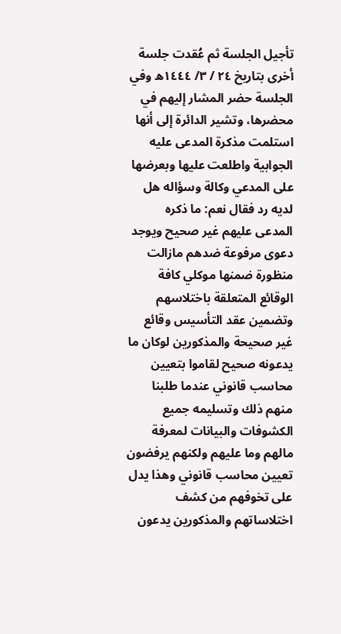تأجيل الجلسة ثم عُقدت جلسة أخرى بتاريخ ٢٤ / ٣/ ١٤٤٤ه وفي الجلسة حضر المشار إليهم في محضرها، وتشير الدائرة إلى أنها استلمت مذكرة المدعى عليه الجوابية واطلعت عليها وبعرضها على المدعي وكالة وسؤاله هل لديه رد فقال نعم: ما ذكره المدعى عليهم غير صحيح ويوجد دعوى مرفوعة ضدهم مازالت منظورة ضمنها موكلي كافة الوقائع المتعلقة باختلاسهم وتضمين عقد التأسيس وقائع غير صحيحة والمذكورين لوكان ما يدعونه صحيح لقاموا بتعيين محاسب قانوني عندما طلبنا منهم ذلك وتسليمه جميع الكشوفات والبيانات لمعرفة مالهم وما عليهم ولكنهم يرفضون تعيين محاسب قانوني وهذا يدل على تخوفهم من كشف اختلاساتهم والمذكورين يدعون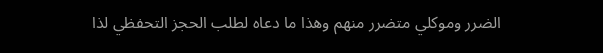الضرر وموكلي متضرر منهم وهذا ما دعاه لطلب الحجز التحفظي لذا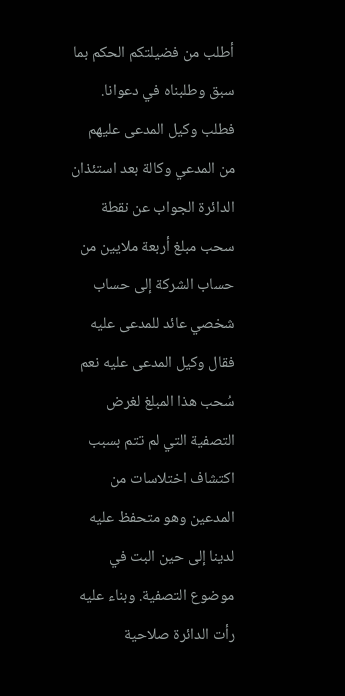أطلب من فضيلتكم الحكم بما سبق وطلبناه في دعوانا. فطلب وكيل المدعى عليهم من المدعي وكالة بعد استئذان الدائرة الجواب عن نقطة سحب مبلغ أربعة ملايين من حساب الشركة إلى حساب شخصي عائد للمدعى عليه فقال وكيل المدعى عليه نعم سُحب هذا المبلغ لغرض التصفية التي لم تتم بسبب اكتشاف اختلاسات من المدعين وهو متحفظ عليه لدينا إلى حين البت في موضوع التصفية. وبناء عليه رأت الدائرة صلاحية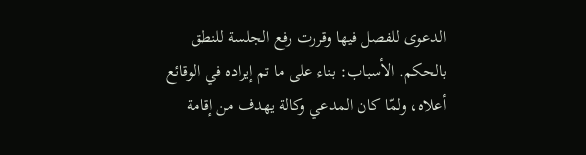الدعوى للفصل فيها وقررت رفع الجلسة للنطق بالحكم. الأسباب: بناء على ما تم إيراده في الوقائع أعلاه، ولمّا كان المدعي وكالة يهدف من إقامة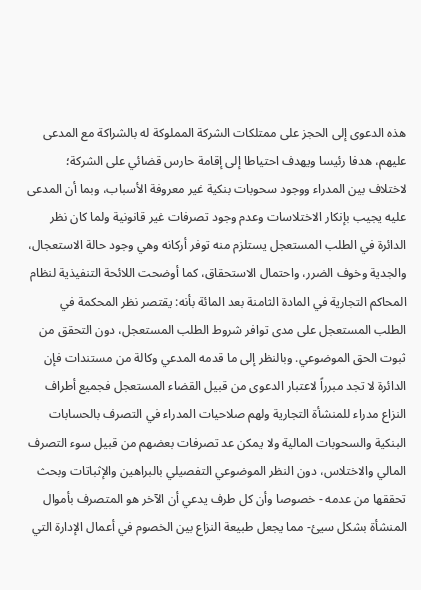هذه الدعوى إلى الحجز على ممتلكات الشركة المملوكة له بالشراكة مع المدعى عليهم، هدفا رئيسا ويهدف احتياطا إلى إقامة حارس قضائي على الشركة؛ لاختلاف بين المدراء ووجود سحوبات بنكية غير معروفة الأسباب، وبما أن المدعى عليه يجيب بإنكار الاختلاسات وعدم وجود تصرفات غير قانونية ولما كان نظر الدائرة في الطلب المستعجل يستلزم منه توفر أركانه وهي وجود حالة الاستعجال، والجدية وخوف الضرر، واحتمال الاستحقاق، كما أوضحت اللائحة التنفيذية لنظام المحاكم التجارية في المادة الثامنة بعد المائة بأنه: يقتصر نظر المحكمة في الطلب المستعجل على مدى توافر شروط الطلب المستعجل، دون التحقق من ثبوت الحق الموضوعي. وبالنظر إلى ما قدمه المدعي وكالة من مستندات فإن الدائرة لا تجد مبرراً لاعتبار الدعوى من قبيل القضاء المستعجل فجميع أطراف النزاع مدراء للمنشأة التجارية ولهم صلاحيات المدراء في التصرف بالحسابات البنكية والسحوبات المالية ولا يمكن عد تصرفات بعضهم من قبيل سوء التصرف المالي والاختلاس، دون النظر الموضوعي التفصيلي بالبراهين والإثباتات وبحث تحققها من عدمه - خصوصا وأن كل طرف يدعي أن الآخر هو المتصرف بأموال المنشأة بشكل سيئ- مما يجعل طبيعة النزاع بين الخصوم في أعمال الإدارة التي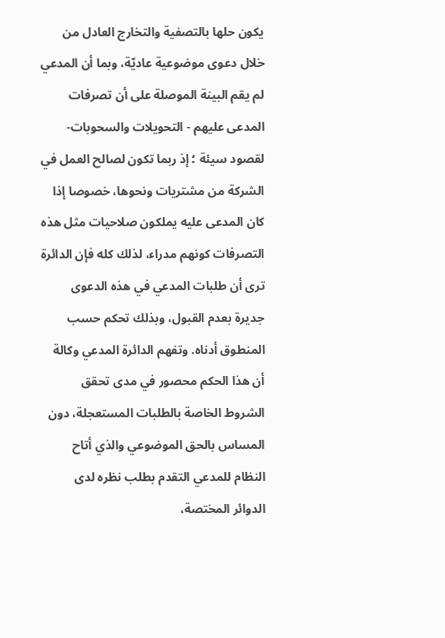يكون حلها بالتصفية والتخارج العادل من خلال دعوى موضوعية عاديّة، وبما أن المدعي لم يقم البينة الموصلة على أن تصرفات المدعى عليهم - التحويلات والسحوبات- لقصود سيئة ؛ إذ ربما تكون لصالح العمل في الشركة من مشتريات ونحوها، خصوصا إذا كان المدعى عليه يملكون صلاحيات مثل هذه التصرفات كونهم مدراء، لذلك كله فإن الدائرة ترى أن طلبات المدعي في هذه الدعوى جديرة بعدم القبول، وبذلك تحكم حسب المنطوق أدناه. وتفهم الدائرة المدعي وكالة أن هذا الحكم محصور في مدى تحقق الشروط الخاصة بالطلبات المستعجلة، دون المساس بالحق الموضوعي والذي أتاح النظام للمدعي التقدم بطلب نظره لدى الدوائر المختصة،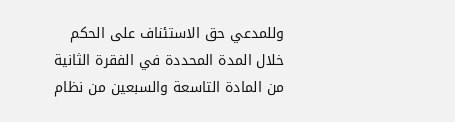وللمدعي حق الاستئناف على الحكم خلال المدة المحددة في الفقرة الثانية من المادة التاسعة والسبعين من نظام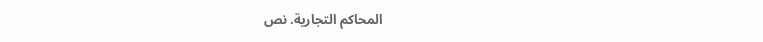المحاكم التجارية. نص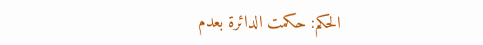الحكم: حكمت الدائرة بعدم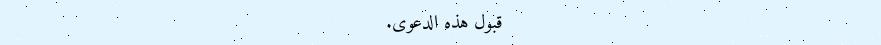قبول هذه الدعوى.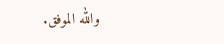والله الموفق.